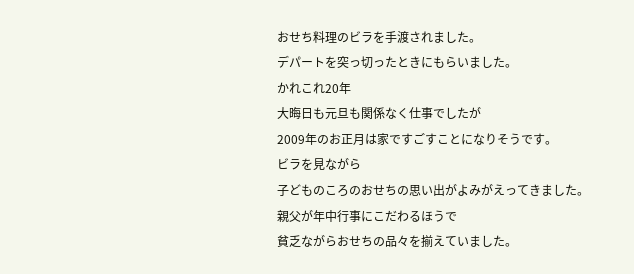おせち料理のビラを手渡されました。
デパートを突っ切ったときにもらいました。
かれこれ20年
大晦日も元旦も関係なく仕事でしたが
2009年のお正月は家ですごすことになりそうです。
ビラを見ながら
子どものころのおせちの思い出がよみがえってきました。
親父が年中行事にこだわるほうで
貧乏ながらおせちの品々を揃えていました。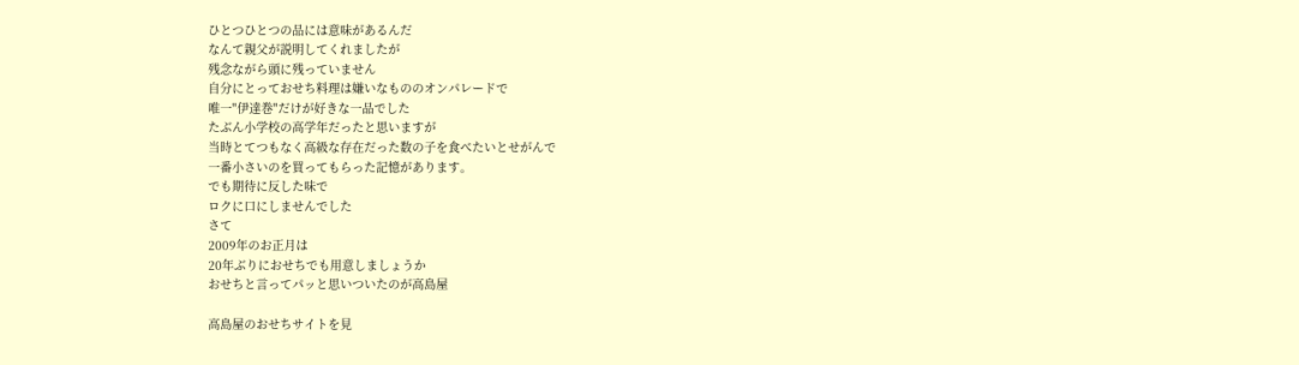ひとつひとつの品には意味があるんだ
なんて親父が説明してくれましたが
残念ながら頭に残っていません
自分にとっておせち料理は嫌いなもののオンパレードで
唯一"伊達巻"だけが好きな一品でした
たぶん小学校の高学年だったと思いますが
当時とてつもなく高級な存在だった数の子を食べたいとせがんで
一番小さいのを買ってもらった記憶があります。
でも期待に反した味で
ロクに口にしませんでした
さて
2009年のお正月は
20年ぶりにおせちでも用意しましょうか
おせちと言ってパッと思いついたのが高島屋

高島屋のおせちサイトを見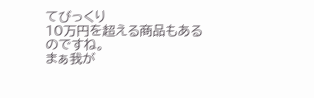てびっくり
10万円を超える商品もあるのですね。
まぁ我が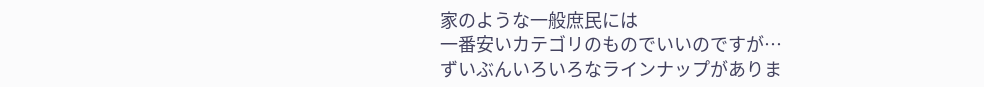家のような一般庶民には
一番安いカテゴリのものでいいのですが…
ずいぶんいろいろなラインナップがありま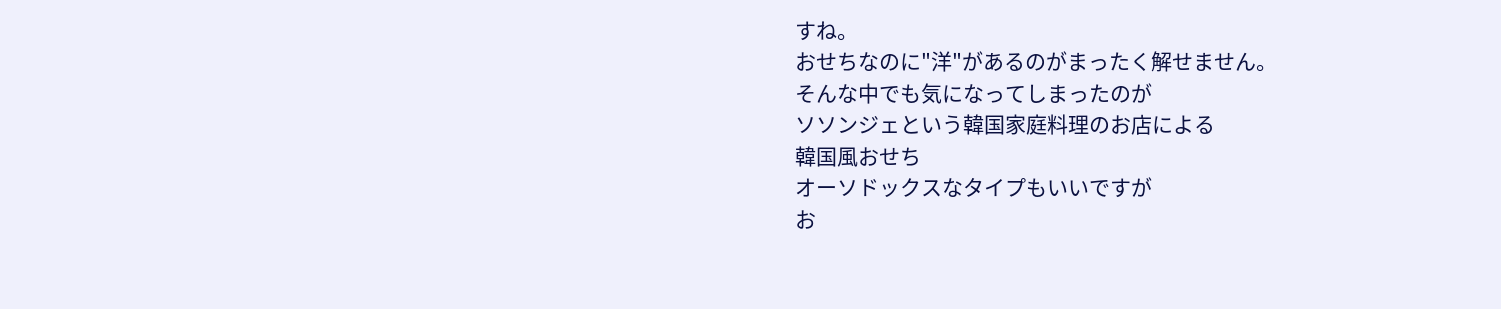すね。
おせちなのに"洋"があるのがまったく解せません。
そんな中でも気になってしまったのが
ソソンジェという韓国家庭料理のお店による
韓国風おせち
オーソドックスなタイプもいいですが
お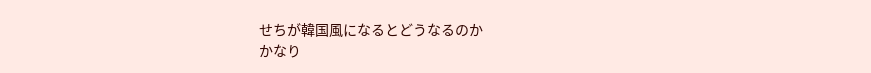せちが韓国風になるとどうなるのか
かなり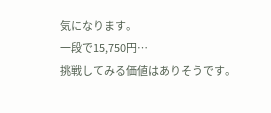気になります。
一段で15,750円…
挑戦してみる価値はありそうです。